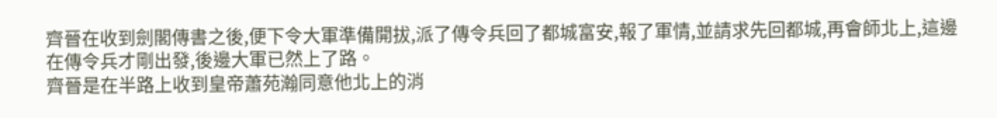齊晉在收到劍閣傳書之後,便下令大軍準備開拔,派了傳令兵回了都城富安,報了軍情,並請求先回都城,再會師北上,這邊在傳令兵才剛出發,後邊大軍已然上了路。
齊晉是在半路上收到皇帝蕭苑瀚同意他北上的消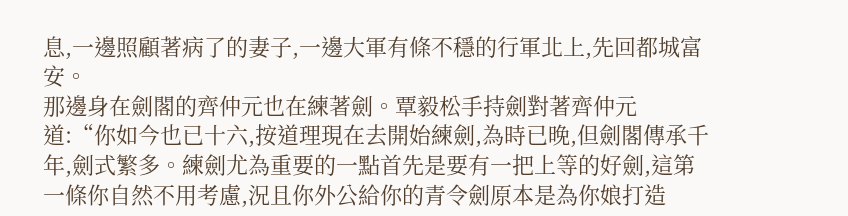息,一邊照顧著病了的妻子,一邊大軍有條不穩的行軍北上,先回都城富安。
那邊身在劍閣的齊仲元也在練著劍。覃毅松手持劍對著齊仲元道:“你如今也已十六,按道理現在去開始練劍,為時已晚,但劍閣傳承千年,劍式繁多。練劍尤為重要的一點首先是要有一把上等的好劍,這第一條你自然不用考慮,況且你外公給你的青令劍原本是為你娘打造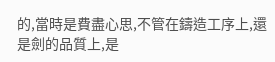的,當時是費盡心思,不管在鑄造工序上,還是劍的品質上,是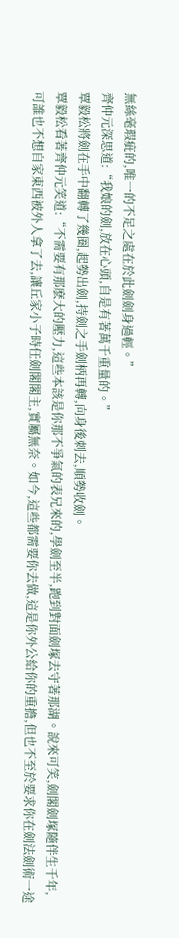無絲毫瑕疵的,唯一的不足之處在於此劍劍身過輕。”
齊仲元深思道:“我娘的劍,放在心頭,自是有著萬千重量的。”
覃毅松將劍在手中翻轉了幾圈,起勢出劍,持劍之手劍柄再轉,向身後刺去,順勢收劍。
覃毅松看著齊仲元笑道:“不需要有那麽大的壓力,這些本該是你那不爭氣的表兄來的,學劍至半,跑到對面劍塚去守著那湖。說來可笑,劍閣劍塚隨伴生千年,可誰也不想自家東西被外人拿了去,讓丘家小子時任劍閣閣主,實屬無奈。如今,這些都需要你去做,這是你外公給你的重擔,但也不至於要求你在劍法劍術一途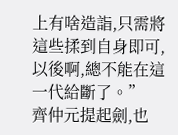上有啥造詣,只需將這些揉到自身即可,以後啊,總不能在這一代給斷了。”
齊仲元提起劍,也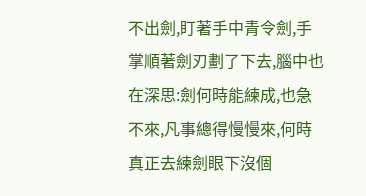不出劍,盯著手中青令劍,手掌順著劍刃劃了下去,腦中也在深思:劍何時能練成,也急不來,凡事總得慢慢來,何時真正去練劍眼下沒個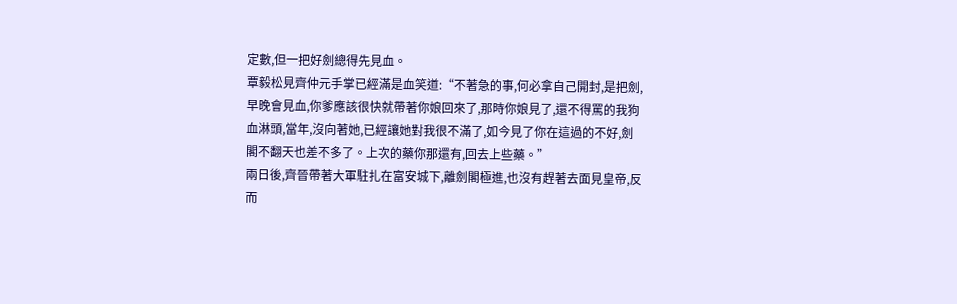定數,但一把好劍總得先見血。
覃毅松見齊仲元手掌已經滿是血笑道:“不著急的事,何必拿自己開封,是把劍,早晚會見血,你爹應該很快就帶著你娘回來了,那時你娘見了,還不得罵的我狗血淋頭,當年,沒向著她,已經讓她對我很不滿了,如今見了你在這過的不好,劍閣不翻天也差不多了。上次的藥你那還有,回去上些藥。”
兩日後,齊晉帶著大軍駐扎在富安城下,離劍閣極進,也沒有趕著去面見皇帝,反而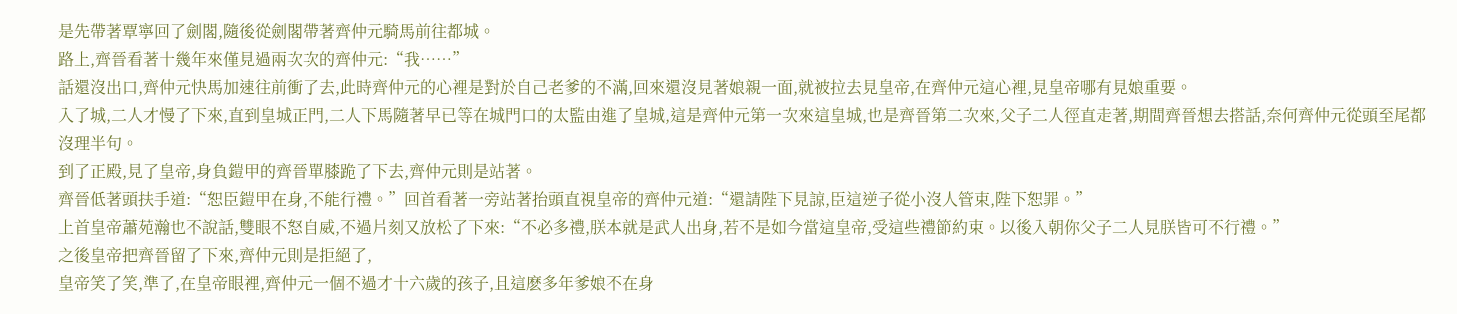是先帶著覃寧回了劍閣,隨後從劍閣帶著齊仲元騎馬前往都城。
路上,齊晉看著十幾年來僅見過兩次次的齊仲元:“我……”
話還沒出口,齊仲元快馬加速往前衝了去,此時齊仲元的心裡是對於自己老爹的不滿,回來還沒見著娘親一面,就被拉去見皇帝,在齊仲元這心裡,見皇帝哪有見娘重要。
入了城,二人才慢了下來,直到皇城正門,二人下馬隨著早已等在城門口的太監由進了皇城,這是齊仲元第一次來這皇城,也是齊晉第二次來,父子二人徑直走著,期間齊晉想去搭話,奈何齊仲元從頭至尾都沒理半句。
到了正殿,見了皇帝,身負鎧甲的齊晉單膝跪了下去,齊仲元則是站著。
齊晉低著頭扶手道:“恕臣鎧甲在身,不能行禮。”回首看著一旁站著抬頭直視皇帝的齊仲元道:“還請陛下見諒,臣這逆子從小沒人管束,陛下恕罪。”
上首皇帝蕭苑瀚也不說話,雙眼不怒自威,不過片刻又放松了下來:“不必多禮,朕本就是武人出身,若不是如今當這皇帝,受這些禮節約束。以後入朝你父子二人見朕皆可不行禮。”
之後皇帝把齊晉留了下來,齊仲元則是拒絕了,
皇帝笑了笑,準了,在皇帝眼裡,齊仲元一個不過才十六歲的孩子,且這麽多年爹娘不在身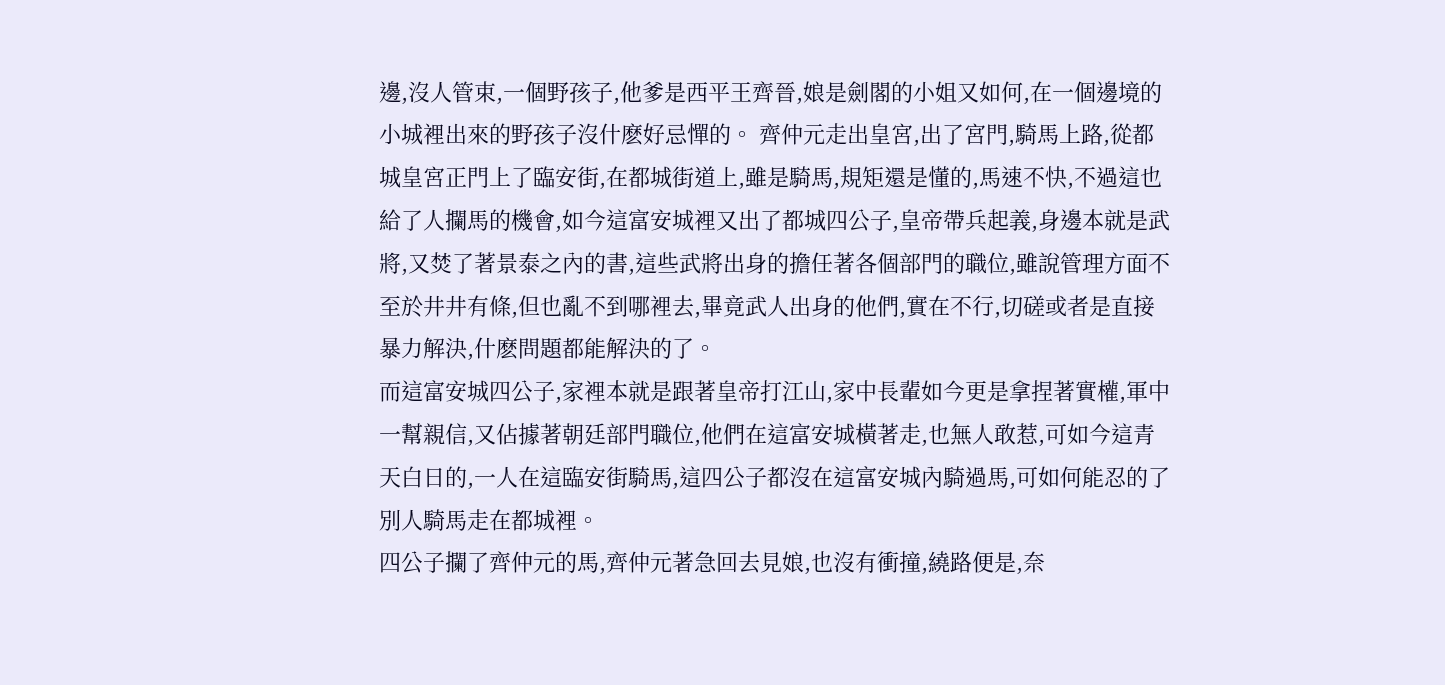邊,沒人管束,一個野孩子,他爹是西平王齊晉,娘是劍閣的小姐又如何,在一個邊境的小城裡出來的野孩子沒什麽好忌憚的。 齊仲元走出皇宮,出了宮門,騎馬上路,從都城皇宮正門上了臨安街,在都城街道上,雖是騎馬,規矩還是懂的,馬速不快,不過這也給了人攔馬的機會,如今這富安城裡又出了都城四公子,皇帝帶兵起義,身邊本就是武將,又焚了著景泰之內的書,這些武將出身的擔任著各個部門的職位,雖說管理方面不至於井井有條,但也亂不到哪裡去,畢竟武人出身的他們,實在不行,切磋或者是直接暴力解決,什麽問題都能解決的了。
而這富安城四公子,家裡本就是跟著皇帝打江山,家中長輩如今更是拿捏著實權,軍中一幫親信,又佔據著朝廷部門職位,他們在這富安城橫著走,也無人敢惹,可如今這青天白日的,一人在這臨安街騎馬,這四公子都沒在這富安城內騎過馬,可如何能忍的了別人騎馬走在都城裡。
四公子攔了齊仲元的馬,齊仲元著急回去見娘,也沒有衝撞,繞路便是,奈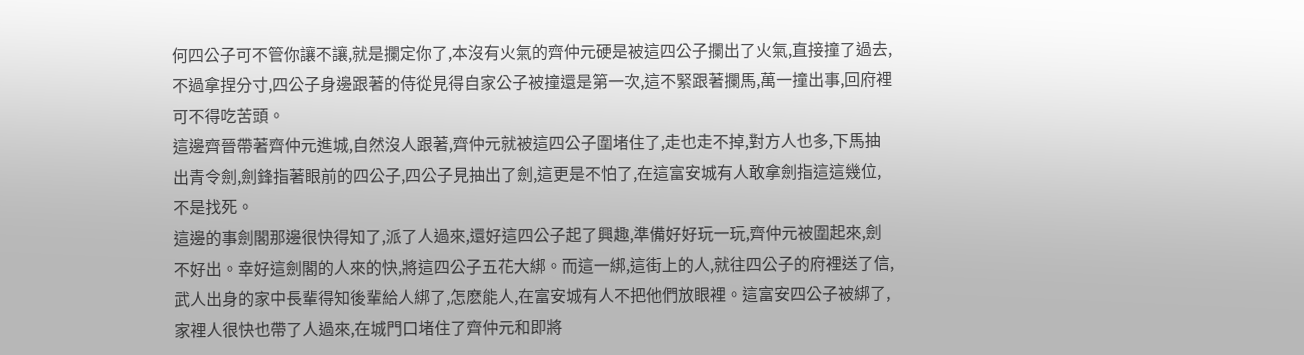何四公子可不管你讓不讓,就是攔定你了,本沒有火氣的齊仲元硬是被這四公子攔出了火氣,直接撞了過去,不過拿捏分寸,四公子身邊跟著的侍從見得自家公子被撞還是第一次,這不緊跟著攔馬,萬一撞出事,回府裡可不得吃苦頭。
這邊齊晉帶著齊仲元進城,自然沒人跟著,齊仲元就被這四公子圍堵住了,走也走不掉,對方人也多,下馬抽出青令劍,劍鋒指著眼前的四公子,四公子見抽出了劍,這更是不怕了,在這富安城有人敢拿劍指這這幾位,不是找死。
這邊的事劍閣那邊很快得知了,派了人過來,還好這四公子起了興趣,準備好好玩一玩,齊仲元被圍起來,劍不好出。幸好這劍閣的人來的快,將這四公子五花大綁。而這一綁,這街上的人,就往四公子的府裡送了信,武人出身的家中長輩得知後輩給人綁了,怎麽能人,在富安城有人不把他們放眼裡。這富安四公子被綁了,家裡人很快也帶了人過來,在城門口堵住了齊仲元和即將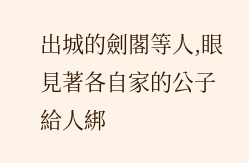出城的劍閣等人,眼見著各自家的公子給人綁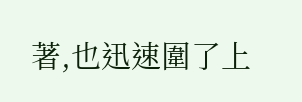著,也迅速圍了上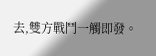去,雙方戰鬥一觸即發。